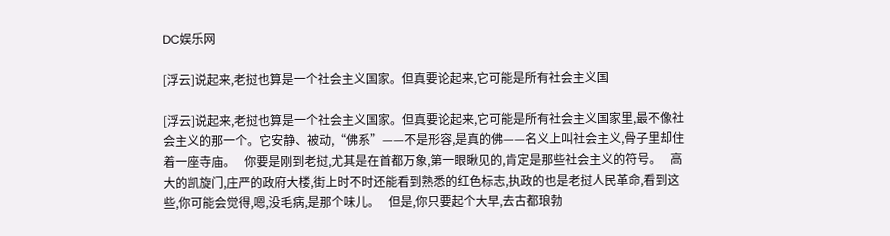DC娱乐网

[浮云]说起来,老挝也算是一个社会主义国家。但真要论起来,它可能是所有社会主义国

[浮云]说起来,老挝也算是一个社会主义国家。但真要论起来,它可能是所有社会主义国家里,最不像社会主义的那一个。它安静、被动,“佛系”——不是形容,是真的佛——名义上叫社会主义,骨子里却住着一座寺庙。   你要是刚到老挝,尤其是在首都万象,第一眼瞅见的,肯定是那些社会主义的符号。   高大的凯旋门,庄严的政府大楼,街上时不时还能看到熟悉的红色标志,执政的也是老挝人民革命,看到这些,你可能会觉得,嗯,没毛病,是那个味儿。   但是,你只要起个大早,去古都琅勃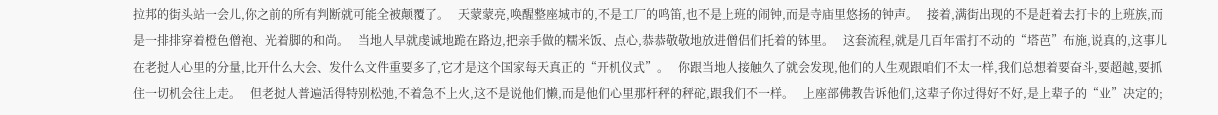拉邦的街头站一会儿,你之前的所有判断就可能全被颠覆了。   天蒙蒙亮,唤醒整座城市的,不是工厂的鸣笛,也不是上班的闹钟,而是寺庙里悠扬的钟声。   接着,满街出现的不是赶着去打卡的上班族,而是一排排穿着橙色僧袍、光着脚的和尚。   当地人早就虔诚地跪在路边,把亲手做的糯米饭、点心,恭恭敬敬地放进僧侣们托着的钵里。   这套流程,就是几百年雷打不动的“塔芭”布施,说真的,这事儿在老挝人心里的分量,比开什么大会、发什么文件重要多了,它才是这个国家每天真正的“开机仪式”。   你跟当地人接触久了就会发现,他们的人生观跟咱们不太一样,我们总想着要奋斗,要超越,要抓住一切机会往上走。   但老挝人普遍活得特别松弛,不着急不上火,这不是说他们懒,而是他们心里那杆秤的秤砣,跟我们不一样。   上座部佛教告诉他们,这辈子你过得好不好,是上辈子的“业”决定的;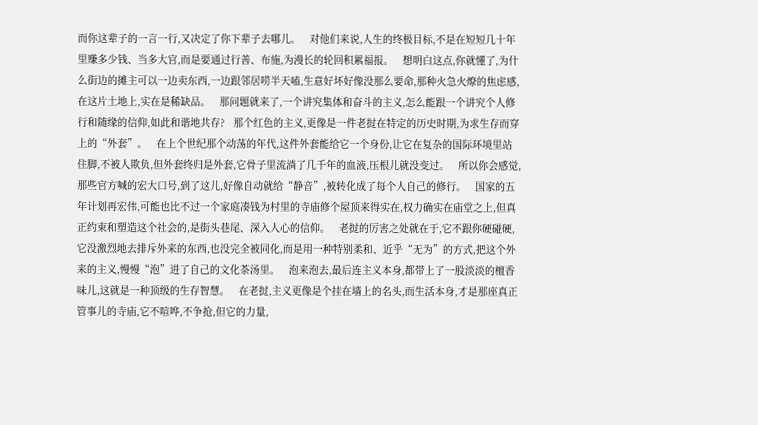而你这辈子的一言一行,又决定了你下辈子去哪儿。   对他们来说,人生的终极目标,不是在短短几十年里赚多少钱、当多大官,而是要通过行善、布施,为漫长的轮回积累福报。   想明白这点,你就懂了,为什么街边的摊主可以一边卖东西,一边跟邻居唠半天嗑,生意好坏好像没那么要命,那种火急火燎的焦虑感,在这片土地上,实在是稀缺品。   那问题就来了,一个讲究集体和奋斗的主义,怎么能跟一个讲究个人修行和随缘的信仰,如此和谐地共存?   那个红色的主义,更像是一件老挝在特定的历史时期,为求生存而穿上的“外套”。   在上个世纪那个动荡的年代,这件外套能给它一个身份,让它在复杂的国际环境里站住脚,不被人欺负,但外套终归是外套,它骨子里流淌了几千年的血液,压根儿就没变过。   所以你会感觉,那些官方喊的宏大口号,到了这儿,好像自动就给“静音”,被转化成了每个人自己的修行。   国家的五年计划再宏伟,可能也比不过一个家庭凑钱为村里的寺庙修个屋顶来得实在,权力确实在庙堂之上,但真正约束和塑造这个社会的,是街头巷尾、深入人心的信仰。   老挝的厉害之处就在于,它不跟你硬碰硬,它没激烈地去排斥外来的东西,也没完全被同化,而是用一种特别柔和、近乎“无为”的方式,把这个外来的主义,慢慢“泡”进了自己的文化茶汤里。   泡来泡去,最后连主义本身,都带上了一股淡淡的檀香味儿,这就是一种顶级的生存智慧。   在老挝,主义更像是个挂在墙上的名头,而生活本身,才是那座真正管事儿的寺庙,它不喧哗,不争抢,但它的力量,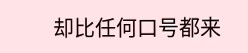却比任何口号都来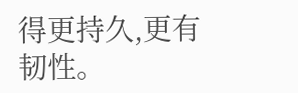得更持久,更有韧性。